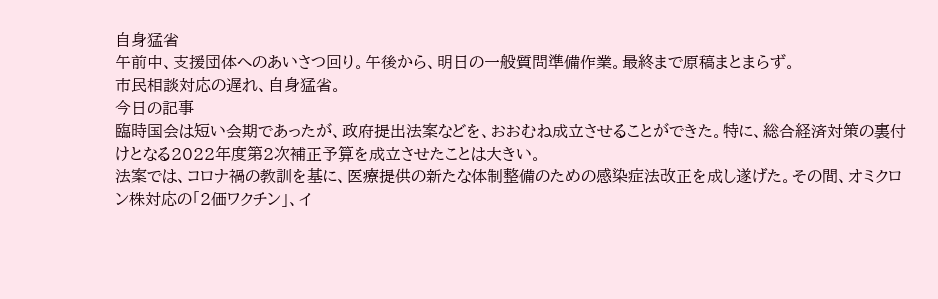自身猛省
午前中、支援団体へのあいさつ回り。午後から、明日の一般質問準備作業。最終まで原稿まとまらず。
市民相談対応の遅れ、自身猛省。
今日の記事
臨時国会は短い会期であったが、政府提出法案などを、おおむね成立させることができた。特に、総合経済対策の裏付けとなる2022年度第2次補正予算を成立させたことは大きい。
法案では、コロナ禍の教訓を基に、医療提供の新たな体制整備のための感染症法改正を成し遂げた。その間、オミクロン株対応の「2価ワクチン」、イ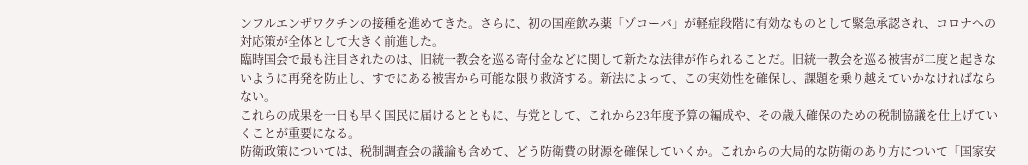ンフルエンザワクチンの接種を進めてきた。さらに、初の国産飲み薬「ゾコーバ」が軽症段階に有効なものとして緊急承認され、コロナへの対応策が全体として大きく前進した。
臨時国会で最も注目されたのは、旧統一教会を巡る寄付金などに関して新たな法律が作られることだ。旧統一教会を巡る被害が二度と起きないように再発を防止し、すでにある被害から可能な限り救済する。新法によって、この実効性を確保し、課題を乗り越えていかなければならない。
これらの成果を一日も早く国民に届けるとともに、与党として、これから23年度予算の編成や、その歳入確保のための税制協議を仕上げていくことが重要になる。
防衛政策については、税制調査会の議論も含めて、どう防衛費の財源を確保していくか。これからの大局的な防衛のあり方について「国家安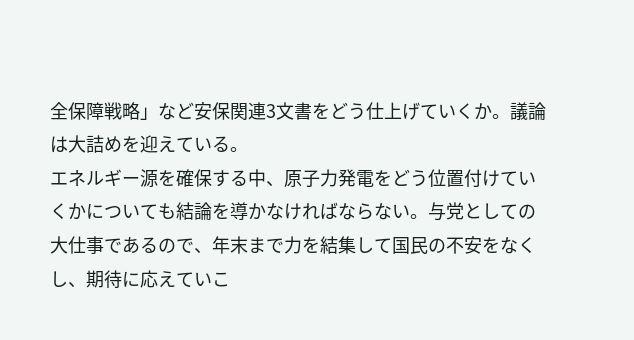全保障戦略」など安保関連3文書をどう仕上げていくか。議論は大詰めを迎えている。
エネルギー源を確保する中、原子力発電をどう位置付けていくかについても結論を導かなければならない。与党としての大仕事であるので、年末まで力を結集して国民の不安をなくし、期待に応えていこ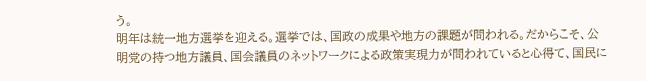う。
明年は統一地方選挙を迎える。選挙では、国政の成果や地方の課題が問われる。だからこそ、公明党の持つ地方議員、国会議員のネットワークによる政策実現力が問われていると心得て、国民に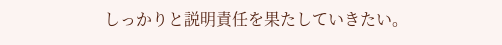しっかりと説明責任を果たしていきたい。